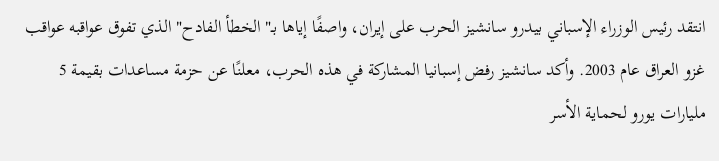انتقد رئيس الوزراء الإسباني بيدرو سانشيز الحرب على إيران، واصفًا إياها بـ"الخطأ الفادح" الذي تفوق عواقبه عواقب غزو العراق عام 2003. وأكد سانشيز رفض إسبانيا المشاركة في هذه الحرب، معلنًا عن حزمة مساعدات بقيمة 5 مليارات يورو لحماية الأسر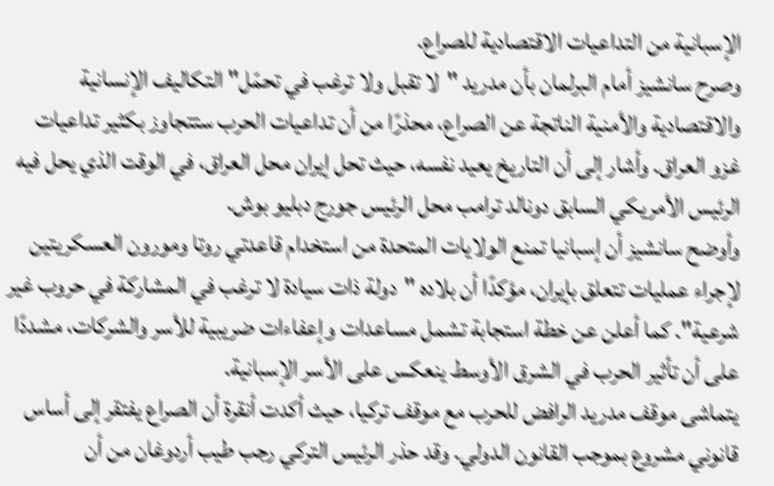الإسبانية من التداعيات الاقتصادية للصراع.
وصرح سانشيز أمام البرلمان بأن مدريد "لا تقبل ولا ترغب في تحمّل" التكاليف الإنسانية والاقتصادية والأمنية الناتجة عن الصراع، محذرًا من أن تداعيات الحرب ستتجاوز بكثير تداعيات غزو العراق. وأشار إلى أن التاريخ يعيد نفسه، حيث تحل إيران محل العراق، في الوقت الذي يحل فيه الرئيس الأمريكي السابق دونالد ترامب محل الرئيس جورج دبليو بوش.
وأوضح سانشيز أن إسبانيا تمنع الولايات المتحدة من استخدام قاعدتي روتا ومورون العسكريتين لإجراء عمليات تتعلق بإيران، مؤكدًا أن بلاده "دولة ذات سيادة لا ترغب في المشاركة في حروب غير شرعية". كما أعلن عن خطة استجابة تشمل مساعدات وإعفاءات ضريبية للأسر والشركات، مشددًا على أن تأثير الحرب في الشرق الأوسط ينعكس على الأسر الإسبانية.
يتماشى موقف مدريد الرافض للحرب مع موقف تركيا، حيث أكدت أنقرة أن الصراع يفتقر إلى أساس قانوني مشروع بموجب القانون الدولي. وقد حذر الرئيس التركي رجب طيب أردوغان من أن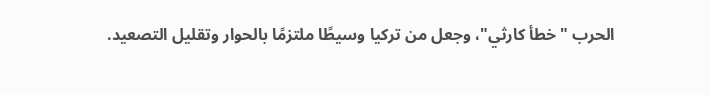الحرب "خطأ كارثي"، وجعل من تركيا وسيطًا ملتزمًا بالحوار وتقليل التصعيد.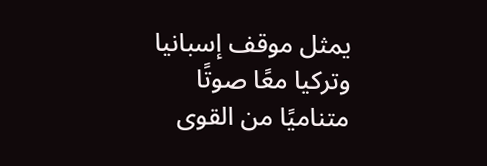يمثل موقف إسبانيا وتركيا معًا صوتًا متناميًا من القوى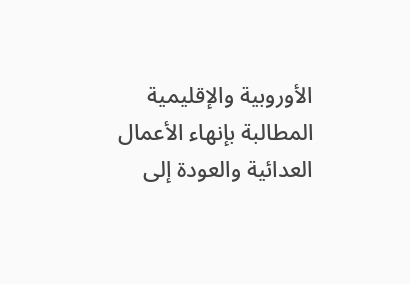الأوروبية والإقليمية المطالبة بإنهاء الأعمال العدائية والعودة إلى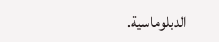الدبلوماسية.